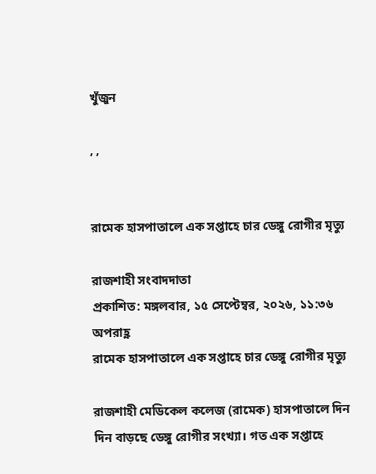খুঁজুন

, ,


রামেক হাসপাতালে এক সপ্তাহে চার ডেঙ্গু রোগীর মৃত্যু

রাজশাহী সংবাদদাতা
প্রকাশিত: মঙ্গলবার, ১৫ সেপ্টেম্বর, ২০২৬, ১১:৩৬ অপরাহ্ণ
রামেক হাসপাতালে এক সপ্তাহে চার ডেঙ্গু রোগীর মৃত্যু

রাজশাহী মেডিকেল কলেজ (রামেক) হাসপাতালে দিন দিন বাড়ছে ডেঙ্গু রোগীর সংখ্যা। গত এক সপ্তাহে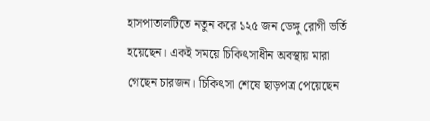হাসপাতালটিতে নতুন করে ১২৫ জন ডেঙ্গু রোগী ভর্তি হয়েছেন। একই সময়ে চিকিৎসাধীন অবস্থায় মারা গেছেন চারজন। চিকিৎসা শেষে ছাড়পত্র পেয়েছেন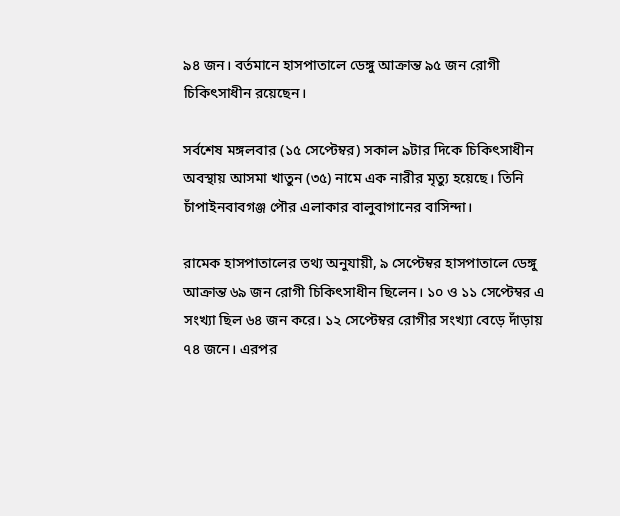৯৪ জন। বর্তমানে হাসপাতালে ডেঙ্গু আক্রান্ত ৯৫ জন রোগী চিকিৎসাধীন রয়েছেন।

সর্বশেষ মঙ্গলবার (১৫ সেপ্টেম্বর) সকাল ৯টার দিকে চিকিৎসাধীন অবস্থায় আসমা খাতুন (৩৫) নামে এক নারীর মৃত্যু হয়েছে। তিনি চাঁপাইনবাবগঞ্জ পৌর এলাকার বালুবাগানের বাসিন্দা।

রামেক হাসপাতালের তথ্য অনুযায়ী, ৯ সেপ্টেম্বর হাসপাতালে ডেঙ্গু আক্রান্ত ৬৯ জন রোগী চিকিৎসাধীন ছিলেন। ১০ ও ১১ সেপ্টেম্বর এ সংখ্যা ছিল ৬৪ জন করে। ১২ সেপ্টেম্বর রোগীর সংখ্যা বেড়ে দাঁড়ায় ৭৪ জনে। এরপর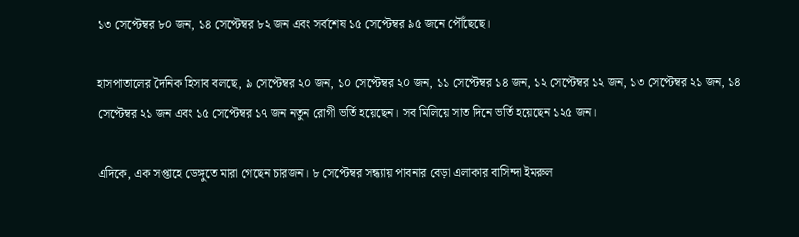১৩ সেপ্টেম্বর ৮০ জন, ১৪ সেপ্টেম্বর ৮২ জন এবং সর্বশেষ ১৫ সেপ্টেম্বর ৯৫ জনে পৌঁছেছে।

হাসপাতালের দৈনিক হিসাব বলছে, ৯ সেপ্টেম্বর ২০ জন, ১০ সেপ্টেম্বর ২০ জন, ১১ সেপ্টেম্বর ১৪ জন, ১২ সেপ্টেম্বর ১২ জন, ১৩ সেপ্টেম্বর ২১ জন, ১৪ সেপ্টেম্বর ২১ জন এবং ১৫ সেপ্টেম্বর ১৭ জন নতুন রোগী ভর্তি হয়েছেন। সব মিলিয়ে সাত দিনে ভর্তি হয়েছেন ১২৫ জন।

এদিকে, এক সপ্তাহে ডেঙ্গুতে মারা গেছেন চারজন। ৮ সেপ্টেম্বর সন্ধ্যায় পাবনার বেড়া এলাকার বাসিন্দা ইমরুল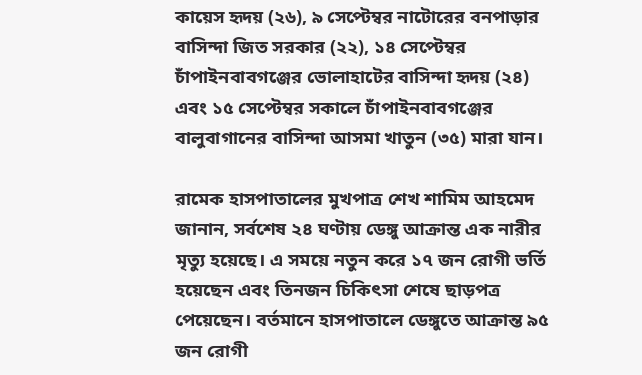কায়েস হৃদয় (২৬), ৯ সেপ্টেম্বর নাটোরের বনপাড়ার বাসিন্দা জিত সরকার (২২), ১৪ সেপ্টেম্বর চাঁপাইনবাবগঞ্জের ভোলাহাটের বাসিন্দা হৃদয় (২৪) এবং ১৫ সেপ্টেম্বর সকালে চাঁপাইনবাবগঞ্জের বালুবাগানের বাসিন্দা আসমা খাতুন (৩৫) মারা যান।

রামেক হাসপাতালের মুখপাত্র শেখ শামিম আহমেদ জানান, সর্বশেষ ২৪ ঘণ্টায় ডেঙ্গু আক্রান্ত এক নারীর মৃত্যু হয়েছে। এ সময়ে নতুন করে ১৭ জন রোগী ভর্তি হয়েছেন এবং তিনজন চিকিৎসা শেষে ছাড়পত্র পেয়েছেন। বর্তমানে হাসপাতালে ডেঙ্গুতে আক্রান্ত ৯৫ জন রোগী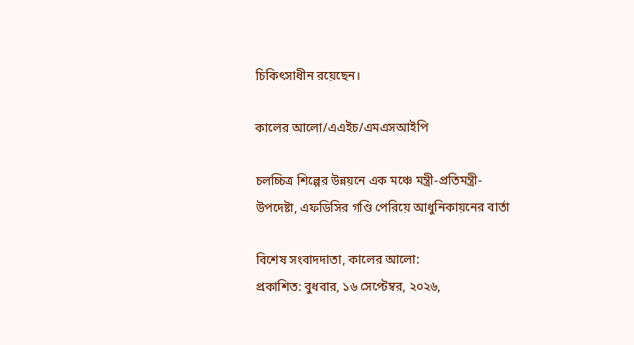চিকিৎসাধীন রয়েছেন।

কালের আলো/এএইচ/এমএসআইপি

চলচ্চিত্র শিল্পের উন্নয়নে এক মঞ্চে মন্ত্রী-প্রতিমন্ত্রী-উপদেষ্টা, এফডিসির গণ্ডি পেরিয়ে আধুনিকায়নের বার্তা

বিশেষ সংবাদদাতা, কালের আলো:
প্রকাশিত: বুধবার, ১৬ সেপ্টেম্বর, ২০২৬,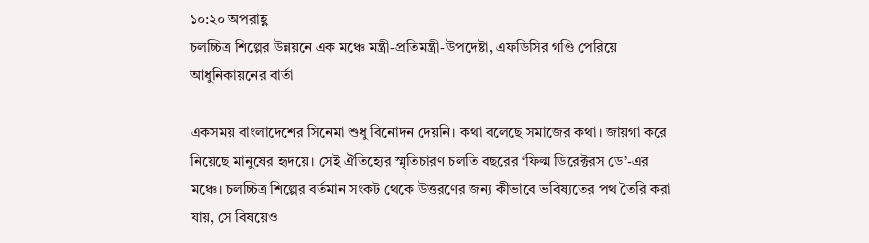১০:২০ অপরাহ্ণ
চলচ্চিত্র শিল্পের উন্নয়নে এক মঞ্চে মন্ত্রী-প্রতিমন্ত্রী-উপদেষ্টা, এফডিসির গণ্ডি পেরিয়ে আধুনিকায়নের বার্তা

একসময় বাংলাদেশের সিনেমা শুধু বিনোদন দেয়নি। কথা বলেছে সমাজের কথা। জায়গা করে নিয়েছে মানুষের হৃদয়ে। সেই ঐতিহ্যের স্মৃতিচারণ চলতি বছরের ‘ফিল্ম ডিরেক্টরস ডে’-এর মঞ্চে। চলচ্চিত্র শিল্পের বর্তমান সংকট থেকে উত্তরণের জন্য কীভাবে ভবিষ্যতের পথ তৈরি করা যায়, সে বিষয়েও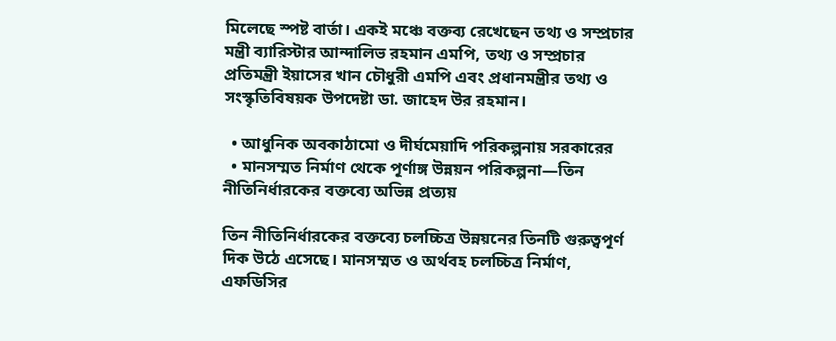মিলেছে স্পষ্ট বার্তা। একই মঞ্চে বক্তব্য রেখেছেন তথ্য ও সম্প্রচার মন্ত্রী ব্যারিস্টার আন্দালিভ রহমান এমপি, তথ্য ও সম্প্রচার প্রতিমন্ত্রী ইয়াসের খান চৌধুরী এমপি এবং প্রধানমন্ত্রীর তথ্য ও সংস্কৃতিবিষয়ক উপদেষ্টা ডা. জাহেদ উর রহমান।

  • আধুনিক অবকাঠামো ও দীর্ঘমেয়াদি পরিকল্পনায় সরকারের
  • মানসম্মত নির্মাণ থেকে পূর্ণাঙ্গ উন্নয়ন পরিকল্পনা—তিন নীতিনির্ধারকের বক্তব্যে অভিন্ন প্রত্যয়

তিন নীতিনির্ধারকের বক্তব্যে চলচ্চিত্র উন্নয়নের তিনটি গুরুত্বপূর্ণ দিক উঠে এসেছে। মানসম্মত ও অর্থবহ চলচ্চিত্র নির্মাণ, এফডিসির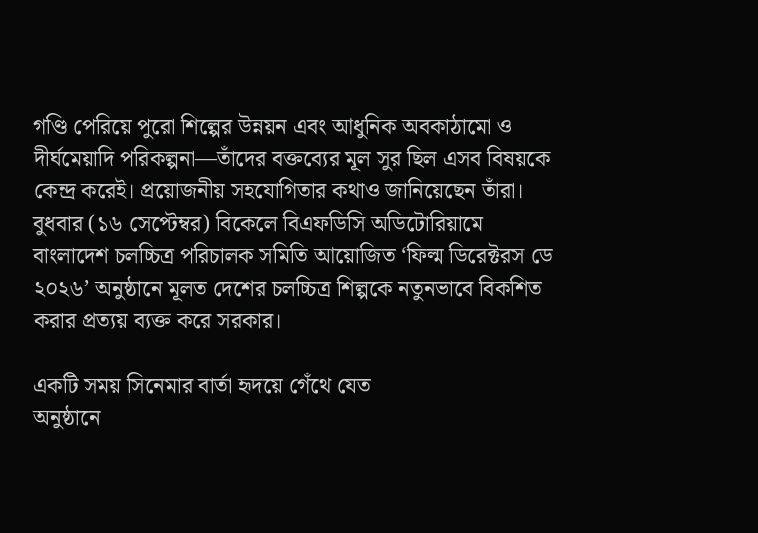গণ্ডি পেরিয়ে পুরো শিল্পের উন্নয়ন এবং আধুনিক অবকাঠামো ও দীর্ঘমেয়াদি পরিকল্পনা—তাঁদের বক্তব্যের মূল সুর ছিল এসব বিষয়কে কেন্দ্র করেই। প্রয়োজনীয় সহযোগিতার কথাও জানিয়েছেন তাঁরা। বুধবার (১৬ সেপ্টেম্বর) বিকেলে বিএফডিসি অডিটোরিয়ামে বাংলাদেশ চলচ্চিত্র পরিচালক সমিতি আয়োজিত ‘ফিল্ম ডিরেক্টরস ডে ২০২৬’ অনুষ্ঠানে মূলত দেশের চলচ্চিত্র শিল্পকে নতুনভাবে বিকশিত করার প্রত্যয় ব্যক্ত করে সরকার।

একটি সময় সিনেমার বার্তা হৃদয়ে গেঁথে যেত
অনুষ্ঠানে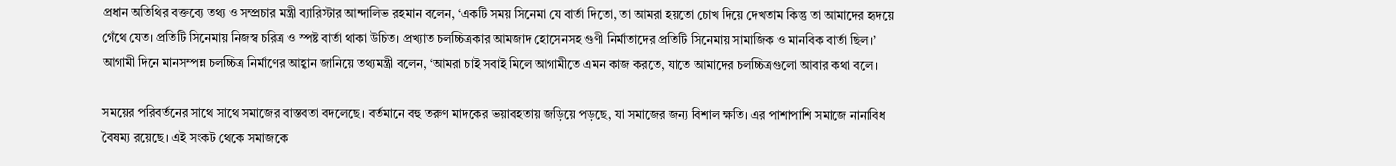প্রধান অতিথির বক্তব্যে তথ্য ও সম্প্রচার মন্ত্রী ব্যারিস্টার আন্দালিভ রহমান বলেন, ‘একটি সময় সিনেমা যে বার্তা দিতো, তা আমরা হয়তো চোখ দিয়ে দেখতাম কিন্তু তা আমাদের হৃদয়ে গেঁথে যেত। প্রতিটি সিনেমায় নিজস্ব চরিত্র ও স্পষ্ট বার্তা থাকা উচিত। প্রখ্যাত চলচ্চিত্রকার আমজাদ হোসেনসহ গুণী নির্মাতাদের প্রতিটি সিনেমায় সামাজিক ও মানবিক বার্তা ছিল।’ আগামী দিনে মানসম্পন্ন চলচ্চিত্র নির্মাণের আহ্বান জানিয়ে তথ্যমন্ত্রী বলেন, ‘আমরা চাই সবাই মিলে আগামীতে এমন কাজ করতে, যাতে আমাদের চলচ্চিত্রগুলো আবার কথা বলে।

সময়ের পরিবর্তনের সাথে সাথে সমাজের বাস্তবতা বদলেছে। বর্তমানে বহু তরুণ মাদকের ভয়াবহতায় জড়িয়ে পড়ছে, যা সমাজের জন্য বিশাল ক্ষতি। এর পাশাপাশি সমাজে নানাবিধ বৈষম্য রয়েছে। এই সংকট থেকে সমাজকে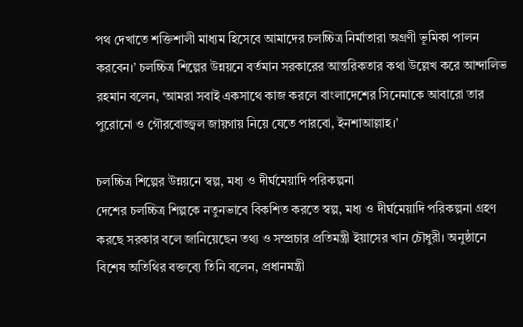পথ দেখাতে শক্তিশালী মাধ্যম হিসেবে আমাদের চলচ্চিত্র নির্মাতারা অগ্রণী ভূমিকা পালন করবেন।’ চলচ্চিত্র শিল্পের উন্নয়নে বর্তমান সরকারের আন্তরিকতার কথা উল্লেখ করে আন্দালিভ রহমান বলেন, ‘আমরা সবাই একসাথে কাজ করলে বাংলাদেশের সিনেমাকে আবারো তার পুরোনো ও গৌরবোজ্জ্বল জায়গায় নিয়ে যেতে পারবো, ইনশাআল্লাহ।’

চলচ্চিত্র শিল্পের উন্নয়নে স্বল্প, মধ্য ও দীর্ঘমেয়াদি পরিকল্পনা
দেশের চলচ্চিত্র শিল্পকে নতুনভাবে বিকশিত করতে স্বল্প, মধ্য ও দীর্ঘমেয়াদি পরিকল্পনা গ্রহণ করছে সরকার বলে জানিয়েছেন তথ্য ও সম্প্রচার প্রতিমন্ত্রী ইয়াসের খান চৌধুরী। অনুষ্ঠানে বিশেষ অতিথির বক্তব্যে তিনি বলেন, প্রধানমন্ত্রী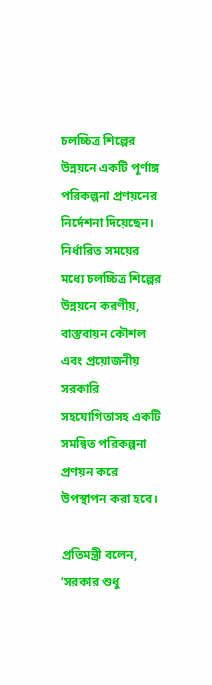চলচ্চিত্র শিল্পের উন্নয়নে একটি পূর্ণাঙ্গ পরিকল্পনা প্রণয়নের নির্দেশনা দিয়েছেন। নির্ধারিত সময়ের মধ্যে চলচ্চিত্র শিল্পের উন্নয়নে করণীয়, বাস্তবায়ন কৌশল এবং প্রয়োজনীয় সরকারি সহযোগিতাসহ একটি সমন্বিত পরিকল্পনা প্রণয়ন করে উপস্থাপন করা হবে।

প্রতিমন্ত্রী বলেন, ‘সরকার শুধু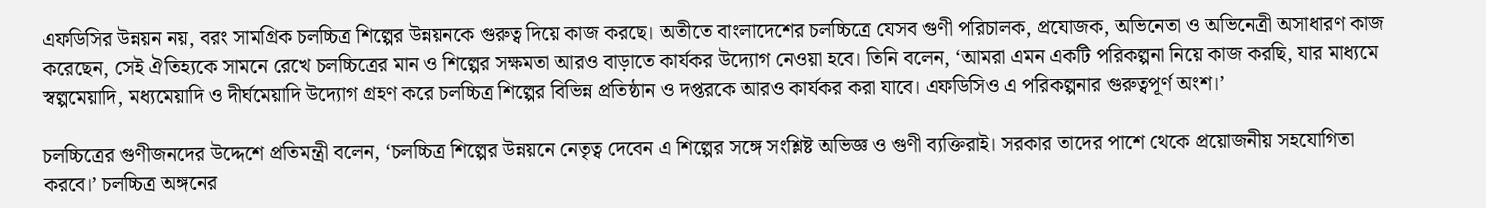এফডিসির উন্নয়ন নয়, বরং সামগ্রিক চলচ্চিত্র শিল্পের উন্নয়নকে গুরুত্ব দিয়ে কাজ করছে। অতীতে বাংলাদেশের চলচ্চিত্রে যেসব গুণী পরিচালক, প্রযোজক, অভিনেতা ও অভিনেত্রী অসাধারণ কাজ করেছেন, সেই ঐতিহ্যকে সামনে রেখে চলচ্চিত্রের মান ও শিল্পের সক্ষমতা আরও বাড়াতে কার্যকর উদ্যোগ নেওয়া হবে। তিনি বলেন, ‘আমরা এমন একটি পরিকল্পনা নিয়ে কাজ করছি, যার মাধ্যমে স্বল্পমেয়াদি, মধ্যমেয়াদি ও দীর্ঘমেয়াদি উদ্যোগ গ্রহণ করে চলচ্চিত্র শিল্পের বিভিন্ন প্রতিষ্ঠান ও দপ্তরকে আরও কার্যকর করা যাবে। এফডিসিও এ পরিকল্পনার গুরুত্বপূর্ণ অংশ।’

চলচ্চিত্রের গুণীজনদের উদ্দেশে প্রতিমন্ত্রী বলেন, ‘চলচ্চিত্র শিল্পের উন্নয়নে নেতৃত্ব দেবেন এ শিল্পের সঙ্গে সংশ্লিষ্ট অভিজ্ঞ ও গুণী ব্যক্তিরাই। সরকার তাদের পাশে থেকে প্রয়োজনীয় সহযোগিতা করবে।’ চলচ্চিত্র অঙ্গনের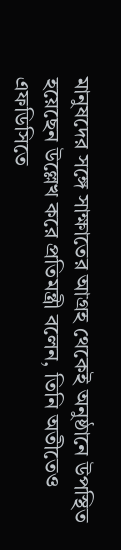মানুষদের সঙ্গে সাক্ষাতের আগ্রহ থেকেই অনুষ্ঠানে উপস্থিত হয়েছেন উল্লেখ করে প্রতিমন্ত্রী বলেন, তিনি অতীতেও এফডিসিতে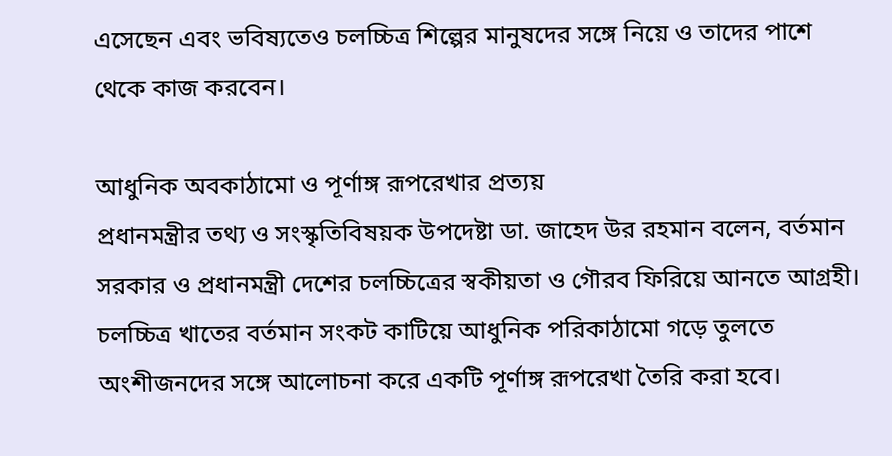এসেছেন এবং ভবিষ্যতেও চলচ্চিত্র শিল্পের মানুষদের সঙ্গে নিয়ে ও তাদের পাশে থেকে কাজ করবেন।

আধুনিক অবকাঠামো ও পূর্ণাঙ্গ রূপরেখার প্রত্যয়
প্রধানমন্ত্রীর তথ্য ও সংস্কৃতিবিষয়ক উপদেষ্টা ডা. জাহেদ উর রহমান বলেন, বর্তমান সরকার ও প্রধানমন্ত্রী দেশের চলচ্চিত্রের স্বকীয়তা ও গৌরব ফিরিয়ে আনতে আগ্রহী। চলচ্চিত্র খাতের বর্তমান সংকট কাটিয়ে আধুনিক পরিকাঠামো গড়ে তুলতে অংশীজনদের সঙ্গে আলোচনা করে একটি পূর্ণাঙ্গ রূপরেখা তৈরি করা হবে।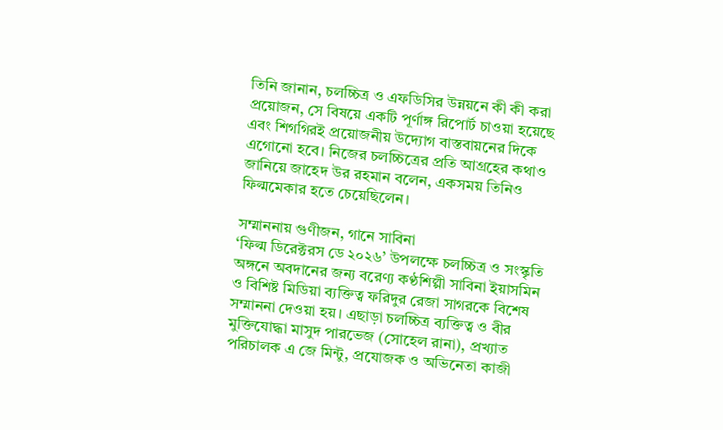তিনি জানান, চলচ্চিত্র ও এফডিসির উন্নয়নে কী কী করা প্রয়োজন, সে বিষয়ে একটি পূর্ণাঙ্গ রিপোর্ট চাওয়া হয়েছে এবং শিগগিরই প্রয়োজনীয় উদ্যোগ বাস্তবায়নের দিকে এগোনো হবে। নিজের চলচ্চিত্রের প্রতি আগ্রহের কথাও জানিয়ে জাহেদ উর রহমান বলেন, একসময় তিনিও ফিল্মমেকার হতে চেয়েছিলেন।

সম্মাননায় গুণীজন, গানে সাবিনা
‘ফিল্ম ডিরেক্টরস ডে ২০২৬’ উপলক্ষে চলচ্চিত্র ও সংস্কৃতি অঙ্গনে অবদানের জন্য বরেণ্য কণ্ঠশিল্পী সাবিনা ইয়াসমিন ও বিশিষ্ট মিডিয়া ব্যক্তিত্ব ফরিদুর রেজা সাগরকে বিশেষ সম্মাননা দেওয়া হয়। এছাড়া চলচ্চিত্র ব্যক্তিত্ব ও বীর মুক্তিযোদ্ধা মাসুদ পারভেজ (সোহেল রানা), প্রখ্যাত পরিচালক এ জে মিন্টু, প্রযোজক ও অভিনেতা কাজী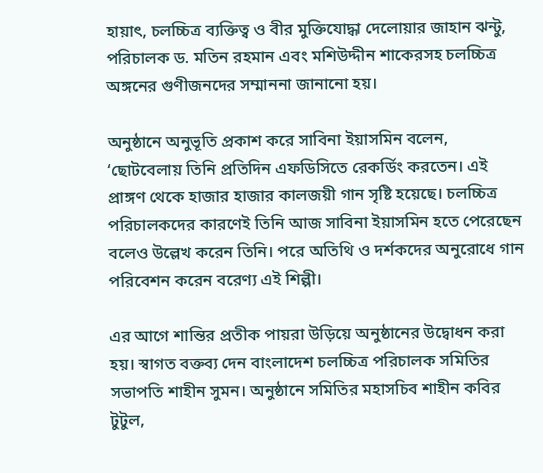হায়াৎ, চলচ্চিত্র ব্যক্তিত্ব ও বীর মুক্তিযোদ্ধা দেলোয়ার জাহান ঝন্টু, পরিচালক ড. মতিন রহমান এবং মশিউদ্দীন শাকেরসহ চলচ্চিত্র অঙ্গনের গুণীজনদের সম্মাননা জানানো হয়।

অনুষ্ঠানে অনুভূতি প্রকাশ করে সাবিনা ইয়াসমিন বলেন, ‘ছোটবেলায় তিনি প্রতিদিন এফডিসিতে রেকর্ডিং করতেন। এই প্রাঙ্গণ থেকে হাজার হাজার কালজয়ী গান সৃষ্টি হয়েছে। চলচ্চিত্র পরিচালকদের কারণেই তিনি আজ সাবিনা ইয়াসমিন হতে পেরেছেন বলেও উল্লেখ করেন তিনি। পরে অতিথি ও দর্শকদের অনুরোধে গান পরিবেশন করেন বরেণ্য এই শিল্পী।

এর আগে শান্তির প্রতীক পায়রা উড়িয়ে অনুষ্ঠানের উদ্বোধন করা হয়। স্বাগত বক্তব্য দেন বাংলাদেশ চলচ্চিত্র পরিচালক সমিতির সভাপতি শাহীন সুমন। অনুষ্ঠানে সমিতির মহাসচিব শাহীন কবির টুটুল,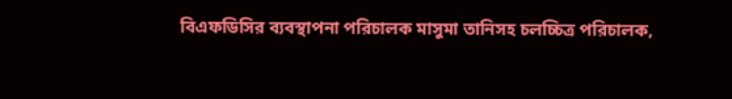বিএফডিসির ব্যবস্থাপনা পরিচালক মাসুমা তানিসহ চলচ্চিত্র পরিচালক,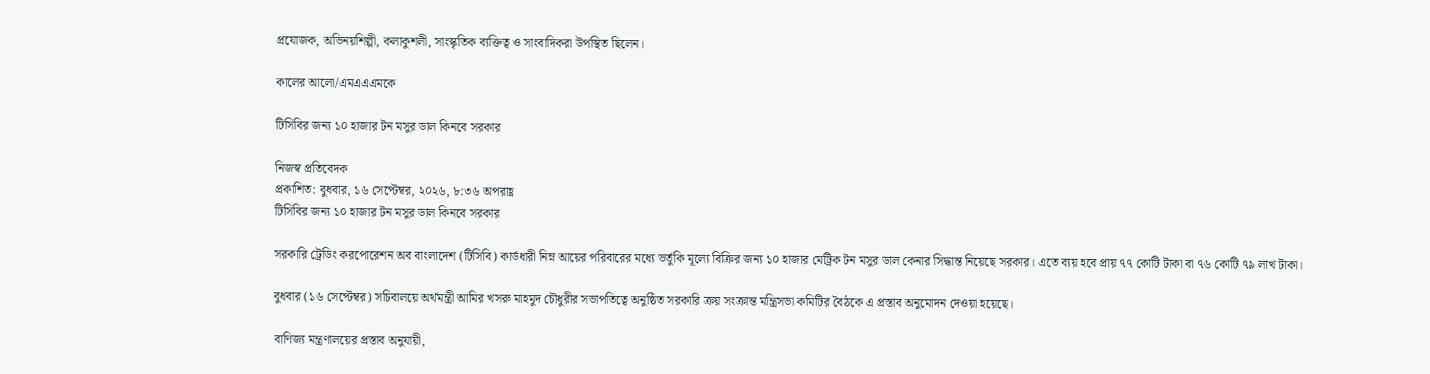প্রযোজক, অভিনয়শিল্পী, কলাকুশলী, সাংস্কৃতিক ব্যক্তিত্ব ও সাংবাদিকরা উপস্থিত ছিলেন।

কালের আলো/এমএএএমকে

টিসিবির জন্য ১০ হাজার টন মসুর ডাল কিনবে সরকার

নিজস্ব প্রতিবেদক
প্রকাশিত: বুধবার, ১৬ সেপ্টেম্বর, ২০২৬, ৮:৩৬ অপরাহ্ণ
টিসিবির জন্য ১০ হাজার টন মসুর ডাল কিনবে সরকার

সরকারি ট্রেডিং করপোরেশন অব বাংলাদেশ (টিসিবি) কার্ডধারী নিম্ন আয়ের পরিবারের মধ্যে ভর্তুকি মূল্যে বিক্রির জন্য ১০ হাজার মেট্রিক টন মসুর ডাল কেনার সিদ্ধান্ত নিয়েছে সরকার। এতে ব্যয় হবে প্রায় ৭৭ কোটি টাকা বা ৭৬ কোটি ৭৯ লাখ টাকা।

বুধবার (১৬ সেপ্টেম্বর) সচিবালয়ে অর্থমন্ত্রী আমির খসরু মাহমুদ চৌধুরীর সভাপতিত্বে অনুষ্ঠিত সরকারি ক্রয় সংক্রান্ত মন্ত্রিসভা কমিটির বৈঠকে এ প্রস্তাব অনুমোদন দেওয়া হয়েছে।

বাণিজ্য মন্ত্রণালয়ের প্রস্তাব অনুযায়ী,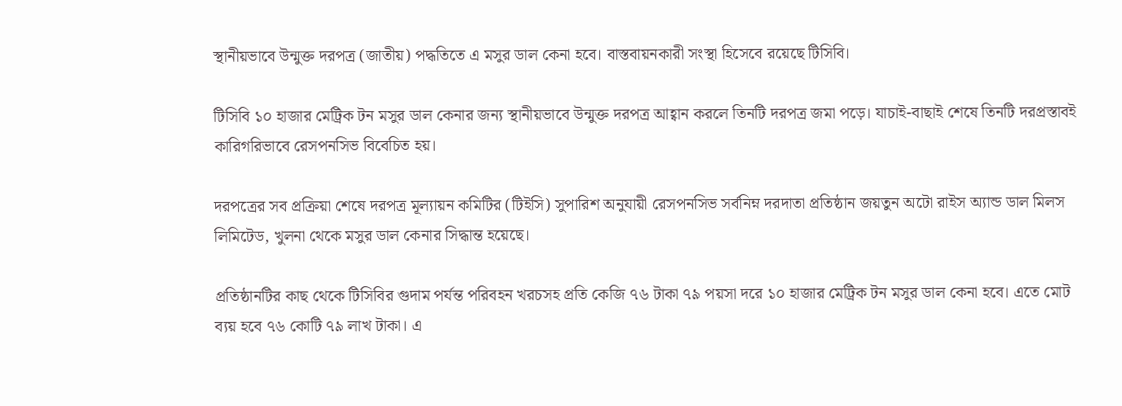স্থানীয়ভাবে উন্মুক্ত দরপত্র (জাতীয়) পদ্ধতিতে এ মসুর ডাল কেনা হবে। বাস্তবায়নকারী সংস্থা হিসেবে রয়েছে টিসিবি।

টিসিবি ১০ হাজার মেট্রিক টন মসুর ডাল কেনার জন্য স্থানীয়ভাবে উন্মুক্ত দরপত্র আহ্বান করলে তিনটি দরপত্র জমা পড়ে। যাচাই-বাছাই শেষে তিনটি দরপ্রস্তাবই কারিগরিভাবে রেসপনসিভ বিবেচিত হয়।

দরপত্রের সব প্রক্রিয়া শেষে দরপত্র মূল্যায়ন কমিটির (টিইসি) সুপারিশ অনুযায়ী রেসপনসিভ সর্বনিম্ন দরদাতা প্রতিষ্ঠান জয়তুন অটো রাইস অ্যান্ড ডাল মিলস লিমিটেড, খুলনা থেকে মসুর ডাল কেনার সিদ্ধান্ত হয়েছে।

প্রতিষ্ঠানটির কাছ থেকে টিসিবির গুদাম পর্যন্ত পরিবহন খরচসহ প্রতি কেজি ৭৬ টাকা ৭৯ পয়সা দরে ১০ হাজার মেট্রিক টন মসুর ডাল কেনা হবে। এতে মোট ব্যয় হবে ৭৬ কোটি ৭৯ লাখ টাকা। এ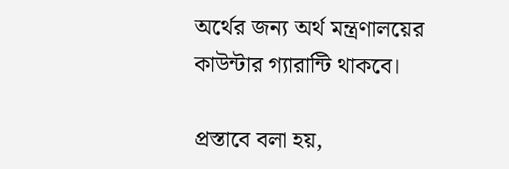অর্থের জন্য অর্থ মন্ত্রণালয়ের কাউন্টার গ্যারান্টি থাকবে।

প্রস্তাবে বলা হয়,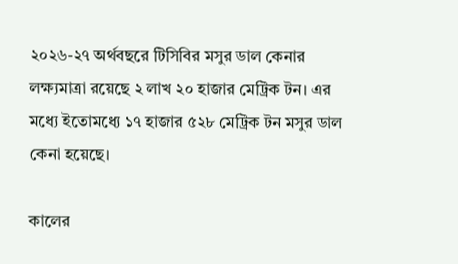২০২৬-২৭ অর্থবছরে টিসিবির মসুর ডাল কেনার লক্ষ্যমাত্রা রয়েছে ২ লাখ ২০ হাজার মেট্রিক টন। এর মধ্যে ইতোমধ্যে ১৭ হাজার ৫২৮ মেট্রিক টন মসুর ডাল কেনা হয়েছে।

কালের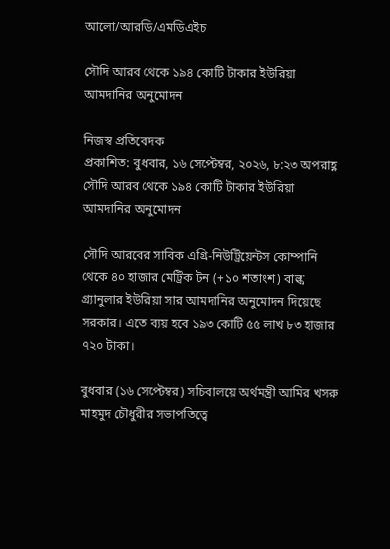আলো/আরডি/এমডিএইচ

সৌদি আরব থেকে ১৯৪ কোটি টাকার ইউরিয়া আমদানির অনুমোদন

নিজস্ব প্রতিবেদক
প্রকাশিত: বুধবার, ১৬ সেপ্টেম্বর, ২০২৬, ৮:২৩ অপরাহ্ণ
সৌদি আরব থেকে ১৯৪ কোটি টাকার ইউরিয়া আমদানির অনুমোদন

সৌদি আরবের সাবিক এগ্রি-নিউট্রিয়েন্টস কোম্পানি থেকে ৪০ হাজার মেট্রিক টন (+১০ শতাংশ) বাল্ক গ্র্যানুলার ইউরিয়া সার আমদানির অনুমোদন দিয়েছে সরকার। এতে ব্যয় হবে ১৯৩ কোটি ৫৫ লাখ ৮৩ হাজার ৭২০ টাকা।

বুধবার (১৬ সেপ্টেম্বর) সচিবালয়ে অর্থমন্ত্রী আমির খসরু মাহমুদ চৌধুরীর সভাপতিত্বে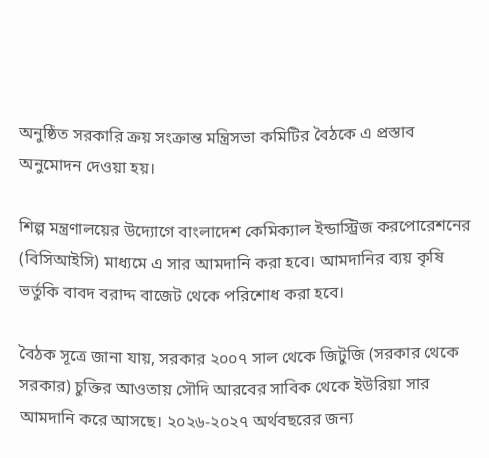অনুষ্ঠিত সরকারি ক্রয় সংক্রান্ত মন্ত্রিসভা কমিটির বৈঠকে এ প্রস্তাব অনুমোদন দেওয়া হয়।

শিল্প মন্ত্রণালয়ের উদ্যোগে বাংলাদেশ কেমিক্যাল ইন্ডাস্ট্রিজ করপোরেশনের (বিসিআইসি) মাধ্যমে এ সার আমদানি করা হবে। আমদানির ব্যয় কৃষি ভর্তুকি বাবদ বরাদ্দ বাজেট থেকে পরিশোধ করা হবে।

বৈঠক সূত্রে জানা যায়, সরকার ২০০৭ সাল থেকে জিটুজি (সরকার থেকে সরকার) চুক্তির আওতায় সৌদি আরবের সাবিক থেকে ইউরিয়া সার আমদানি করে আসছে। ২০২৬-২০২৭ অর্থবছরের জন্য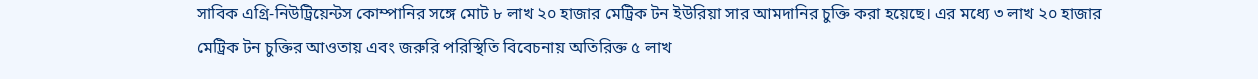সাবিক এগ্রি-নিউট্রিয়েন্টস কোম্পানির সঙ্গে মোট ৮ লাখ ২০ হাজার মেট্রিক টন ইউরিয়া সার আমদানির চুক্তি করা হয়েছে। এর মধ্যে ৩ লাখ ২০ হাজার মেট্রিক টন চুক্তির আওতায় এবং জরুরি পরিস্থিতি বিবেচনায় অতিরিক্ত ৫ লাখ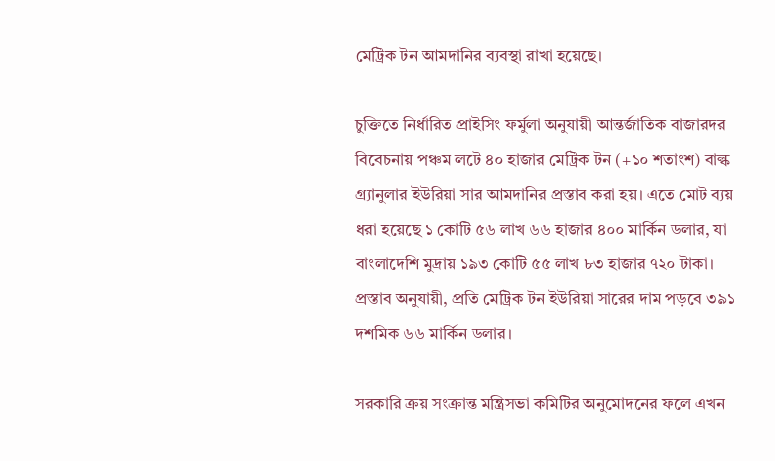মেট্রিক টন আমদানির ব্যবস্থা রাখা হয়েছে।

চুক্তিতে নির্ধারিত প্রাইসিং ফর্মুলা অনুযায়ী আন্তর্জাতিক বাজারদর বিবেচনায় পঞ্চম লটে ৪০ হাজার মেট্রিক টন (+১০ শতাংশ) বাল্ক গ্র্যানুলার ইউরিয়া সার আমদানির প্রস্তাব করা হয়। এতে মোট ব্যয় ধরা হয়েছে ১ কোটি ৫৬ লাখ ৬৬ হাজার ৪০০ মার্কিন ডলার, যা বাংলাদেশি মুদ্রায় ১৯৩ কোটি ৫৫ লাখ ৮৩ হাজার ৭২০ টাকা। প্রস্তাব অনুযায়ী, প্রতি মেট্রিক টন ইউরিয়া সারের দাম পড়বে ৩৯১ দশমিক ৬৬ মার্কিন ডলার।

সরকারি ক্রয় সংক্রান্ত মন্ত্রিসভা কমিটির অনুমোদনের ফলে এখন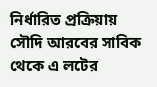নির্ধারিত প্রক্রিয়ায় সৌদি আরবের সাবিক থেকে এ লটের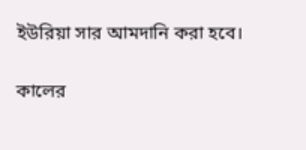ইউরিয়া সার আমদানি করা হবে।

কালের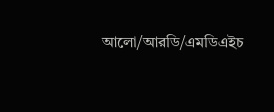আলো/আরডি/এমডিএইচ